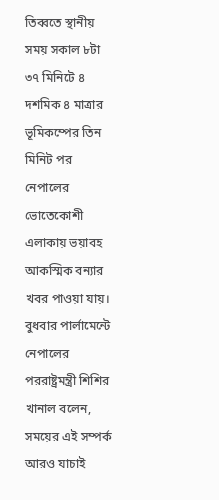তিব্বতে স্থানীয় সময় সকাল ৮টা ৩৭ মিনিটে ৪ দশমিক ৪ মাত্রার ভূমিকম্পের তিন মিনিট পর নেপালের ভোতেকোশী এলাকায় ভয়াবহ আকস্মিক বন্যার খবর পাওয়া যায়। বুধবার পার্লামেন্টে নেপালের পররাষ্ট্রমন্ত্রী শিশির খানাল বলেন, সময়ের এই সম্পর্ক আরও যাচাই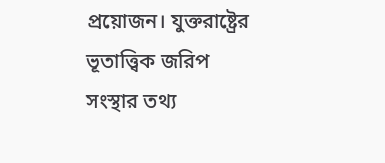প্রয়োজন। যুক্তরাষ্ট্রের ভূতাত্ত্বিক জরিপ সংস্থার তথ্য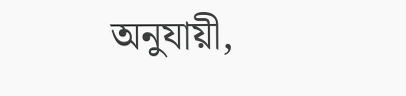অনুযায়ী,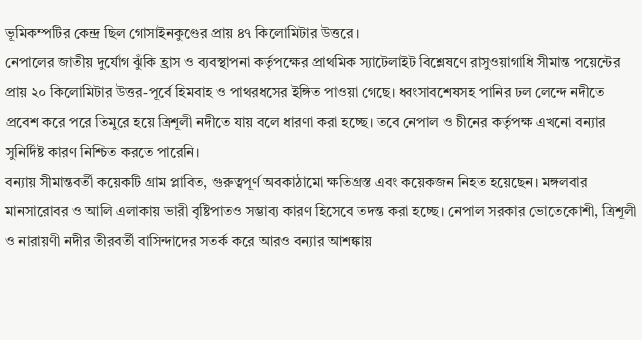ভূমিকম্পটির কেন্দ্র ছিল গোসাইনকুণ্ডের প্রায় ৪৭ কিলোমিটার উত্তরে।
নেপালের জাতীয় দুর্যোগ ঝুঁকি হ্রাস ও ব্যবস্থাপনা কর্তৃপক্ষের প্রাথমিক স্যাটেলাইট বিশ্লেষণে রাসুওয়াগাধি সীমান্ত পয়েন্টের প্রায় ২০ কিলোমিটার উত্তর-পূর্বে হিমবাহ ও পাথরধসের ইঙ্গিত পাওয়া গেছে। ধ্বংসাবশেষসহ পানির ঢল লেন্দে নদীতে প্রবেশ করে পরে তিমুরে হয়ে ত্রিশূলী নদীতে যায় বলে ধারণা করা হচ্ছে। তবে নেপাল ও চীনের কর্তৃপক্ষ এখনো বন্যার সুনির্দিষ্ট কারণ নিশ্চিত করতে পারেনি।
বন্যায় সীমান্তবর্তী কয়েকটি গ্রাম প্লাবিত, গুরুত্বপূর্ণ অবকাঠামো ক্ষতিগ্রস্ত এবং কয়েকজন নিহত হয়েছেন। মঙ্গলবার মানসারোবর ও আলি এলাকায় ভারী বৃষ্টিপাতও সম্ভাব্য কারণ হিসেবে তদন্ত করা হচ্ছে। নেপাল সরকার ভোতেকোশী, ত্রিশূলী ও নারায়ণী নদীর তীরবর্তী বাসিন্দাদের সতর্ক করে আরও বন্যার আশঙ্কায়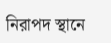নিরাপদ স্থানে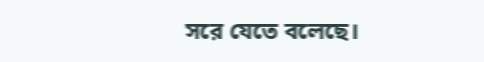সরে যেতে বলেছে।